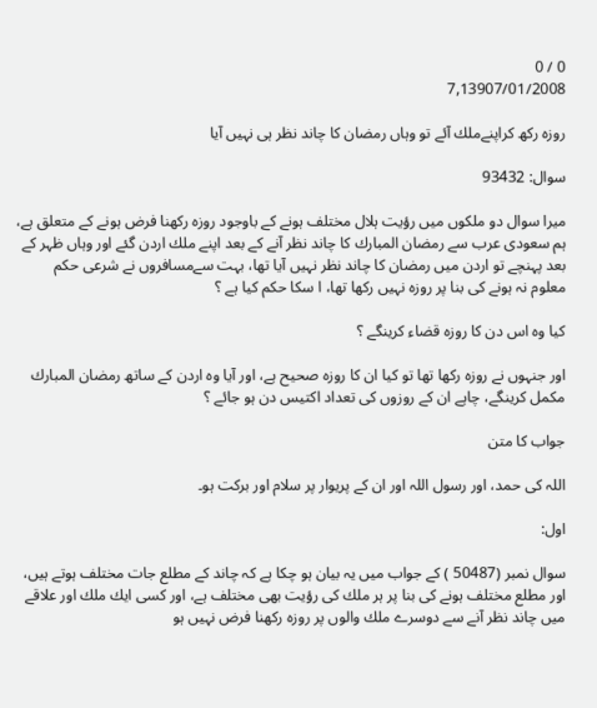0 / 0
7,13907/01/2008

روزہ ركھ كراپنےملك آئے تو وہاں رمضان كا چاند نظر ہى نہيں آيا

سوال: 93432

ميرا سوال دو ملكوں ميں رؤيت ہلال مختلف ہونے كے باوجود روزہ ركھنا فرض ہونے كے متعلق ہے، ہم سعودى عرب سے رمضان المبارك كا چاند نظر آنے كے بعد اپنے ملك اردن گئے اور وہاں ظہر كے بعد پہنچے تو اردن ميں رمضان كا چاند نظر نہيں آيا تھا، بہت سےمسافروں نے شرعى حكم معلوم نہ ہونے كى بنا پر روزہ نہيں ركھا تھا، ا سكا حكم كيا ہے ؟

كيا وہ اس دن كا روزہ قضاء كرينگے ؟

اور جنہوں نے روزہ ركھا تھا تو كيا ان كا روزہ صحيح ہے، اور آيا وہ اردن كے ساتھ رمضان المبارك مكمل كرينگے، چاہے ان كے روزوں كى تعداد اكتيس دن ہو جائے ؟

جواب کا متن

اللہ کی حمد، اور رسول اللہ اور ان کے پریوار پر سلام اور برکت ہو۔

اول:

سوال نمبر (50487 ) كے جواب ميں يہ بيان ہو چكا ہے كہ چاند كے مطلع جات مختلف ہوتے ہيں، اور مطلع مختلف ہونے كى بنا پر ہر ملك كى رؤيت بھى مختلف ہے، اور كسى ايك ملك اور علاقے ميں چاند نظر آنے سے دوسرے ملك والوں پر روزہ ركھنا فرض نہيں ہو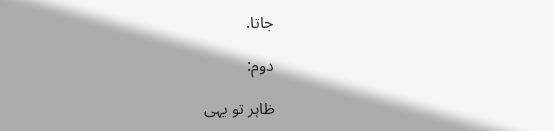جاتا.

دوم:

ظاہر تو يہى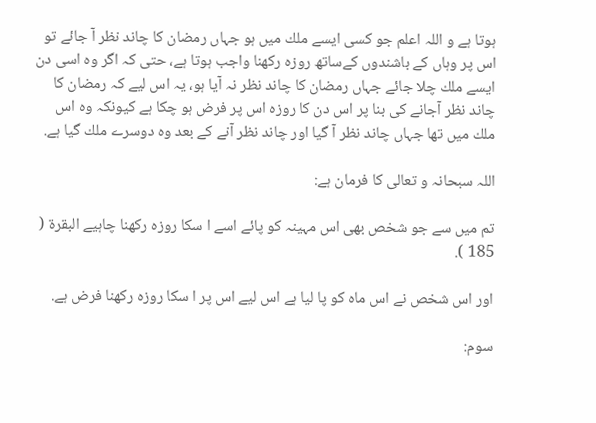ہوتا ہے و اللہ اعلم جو كسى ايسے ملك ميں ہو جہاں رمضان كا چاند نظر آ جائے تو اس پر وہاں كے باشندوں كےساتھ روزہ ركھنا واجب ہوتا ہے، حتى كہ اگر وہ اسى دن ايسے ملك چلا جائے جہاں رمضان كا چاند نظر نہ آيا ہو، يہ اس ليے كہ رمضان كا چاند نظر آجانے كى بنا پر اس دن كا روزہ اس پر فرض ہو چكا ہے كيونكہ وہ اس ملك ميں تھا جہاں چاند نظر آ گيا اور چاند نظر آنے كے بعد وہ دوسرے ملك گيا ہے.

اللہ سبحانہ و تعالى كا فرمان ہے:

تم ميں سے جو شخص بھى اس مہينہ كو پائے اسے ا سكا روزہ ركھنا چاہيے البقرۃ ( 185 ).

اور اس شخص نے اس ماہ كو پا ليا ہے اس ليے اس پر ا سكا روزہ ركھنا فرض ہے.

سوم: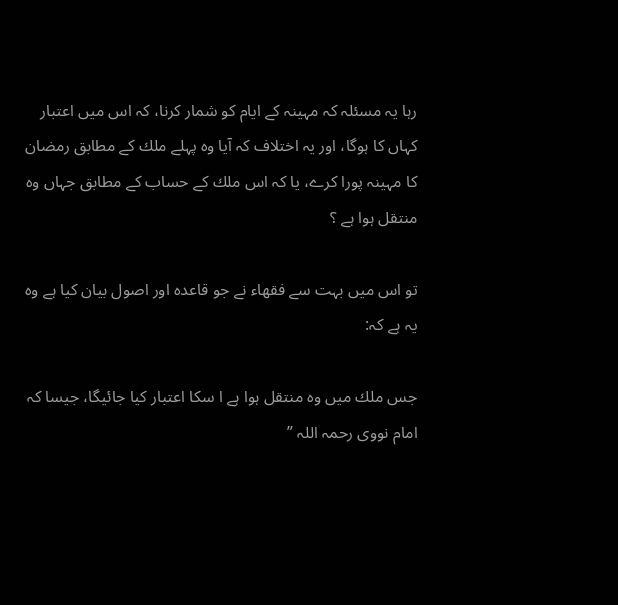رہا يہ مسئلہ كہ مہينہ كے ايام كو شمار كرنا، كہ اس ميں اعتبار كہاں كا ہوگا، اور يہ اختلاف كہ آيا وہ پہلے ملك كے مطابق رمضان كا مہينہ پورا كرے، يا كہ اس ملك كے حساب كے مطابق جہاں وہ منتقل ہوا ہے ؟

تو اس ميں بہت سے فقھاء نے جو قاعدہ اور اصول بيان كيا ہے وہ يہ ہے كہ:

جس ملك ميں وہ منتقل ہوا ہے ا سكا اعتبار كيا جائيگا، جيسا كہ امام نووى رحمہ اللہ ”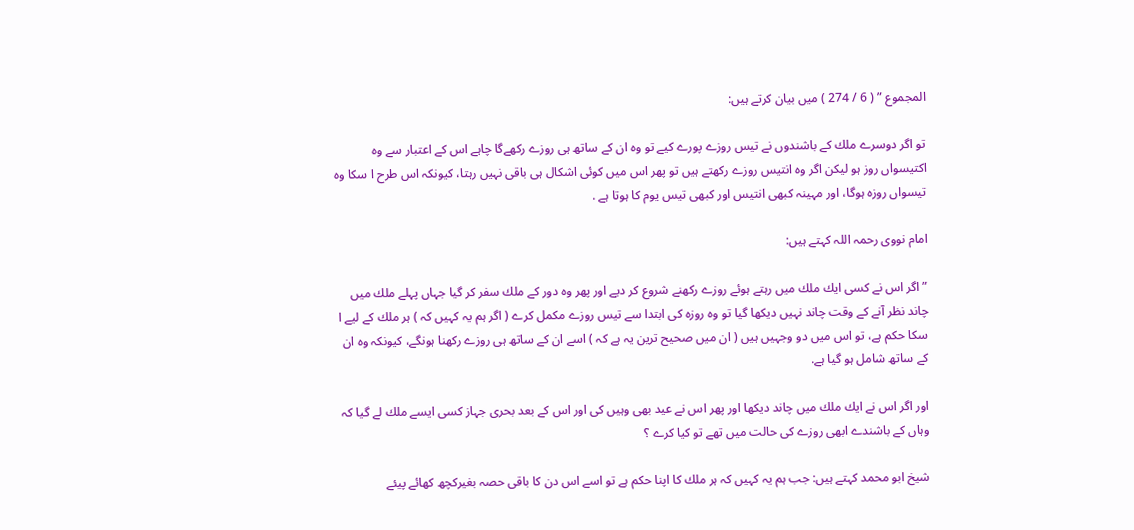المجموع ” ( 6 / 274 ) ميں بيان كرتے ہيں:

تو اگر دوسرے ملك كے باشندوں نے تيس روزے پورے كيے تو وہ ان كے ساتھ ہى روزے ركھےگا چاہے اس كے اعتبار سے وہ اكتيسواں روز ہو ليكن اگر وہ انتيس روزے ركھتے ہيں تو پھر اس ميں كوئى اشكال ہى باقى نہيں رہتا، كيونكہ اس طرح ا سكا وہ تيسواں روزہ ہوگا، اور مہينہ كبھى انتيس اور كبھى تيس يوم كا ہوتا ہے .

امام نووى رحمہ اللہ كہتے ہيں:

” اگر اس نے كسى ايك ملك ميں رہتے ہوئے روزے ركھنے شروع كر ديے اور پھر وہ دور كے ملك سفر كر گيا جہاں پہلے ملك ميں چاند نظر آنے كے وقت چاند نہيں ديكھا گيا تو وہ روزہ كى ابتدا سے تيس روزے مكمل كرے ( اگر ہم يہ كہيں كہ ) ہر ملك كے ليے ا سكا حكم ہے، تو اس ميں دو وجہيں ہيں ( ان ميں صحيح ترين يہ ہے كہ ) اسے ان كے ساتھ ہى روزے ركھنا ہونگے، كيونكہ وہ ان كے ساتھ شامل ہو گيا ہے.

اور اگر اس نے ايك ملك ميں چاند ديكھا اور پھر اس نے عيد بھى وہيں كى اور اس كے بعد بحرى جہاز كسى ايسے ملك لے گيا كہ وہاں كے باشندے ابھى روزے كى حالت ميں تھے تو كيا كرے ؟

شيخ ابو محمد كہتے ہيں: جب ہم يہ كہيں كہ ہر ملك كا اپنا حكم ہے تو اسے اس دن كا باقى حصہ بغيركچھ كھائے پيئے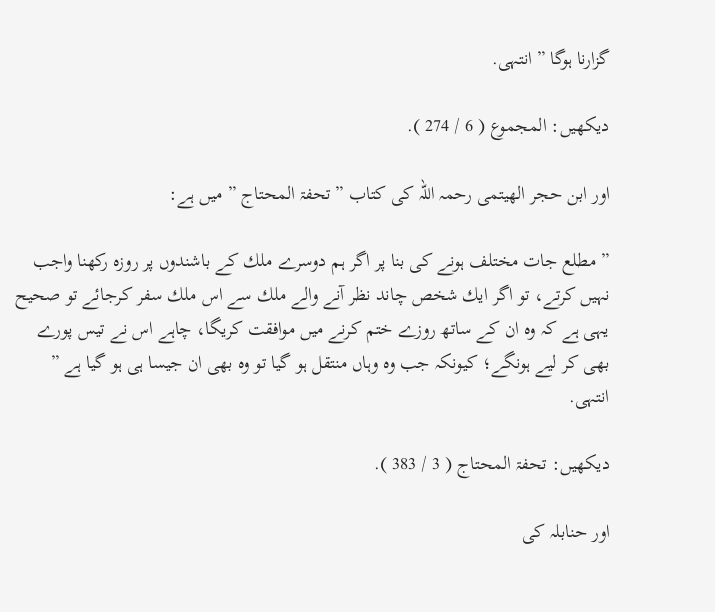گزارنا ہوگا ” انتہى.

ديكھيں: المجموع ( 6 / 274 ).

اور ابن حجر الھيتمى رحمہ اللہ كى كتاب ” تحفۃ المحتاج ” ميں ہے:

” مطلع جات مختلف ہونے كى بنا پر اگر ہم دوسرے ملك كے باشندوں پر روزہ ركھنا واجب نہيں كرتے، تو اگر ايك شخص چاند نظر آنے والے ملك سے اس ملك سفر كرجائے تو صحيح يہى ہے كہ وہ ان كے ساتھ روزے ختم كرنے ميں موافقت كريگا، چاہے اس نے تيس پورے بھى كر ليے ہونگے؛ كيونكہ جب وہ وہاں منتقل ہو گيا تو وہ بھى ان جيسا ہى ہو گيا ہے ” انتہى.

ديكھيں: تحفۃ المحتاج ( 3 / 383 ).

اور حنابلہ كى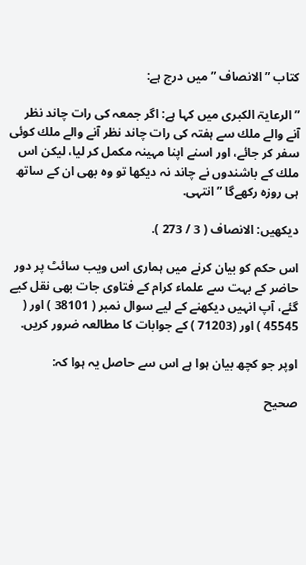كتاب ” الانصاف ” ميں درج ہے:

” الرعايۃ الكبرى ميں كہا ہے: اگر جمعہ كى رات چاند نظر آنے والے ملك سے ہفتہ كى رات چاند نظر آنے والے ملك كوئى سفر كر جائے، اور اسنے اپنا مہينہ مكمل كر ليا، ليكن اس ملك كے باشندوں نے چاند نہ ديكھا تو وہ بھى ان كے ساتھ ہى روزہ ركھےگا ” انتہى.

ديكھيں: الانصاف ( 3 / 273 ).

اس حكم كو بيان كرنے ميں ہمارى اس ويب سائٹ پر دور حاضر كے بہت سے علماء كرام كے فتاوى جات بھى نقل كيے گئے، آپ انہيں ديكھنے كے ليے سوال نمبر ( 38101 ) اور ( 45545 ) اور (71203 ) كے جوابات كا مطالعہ ضرور كريں.

اوپر جو كچھ بيان ہوا ہے اس سے حاصل يہ ہوا كہ:

صحيح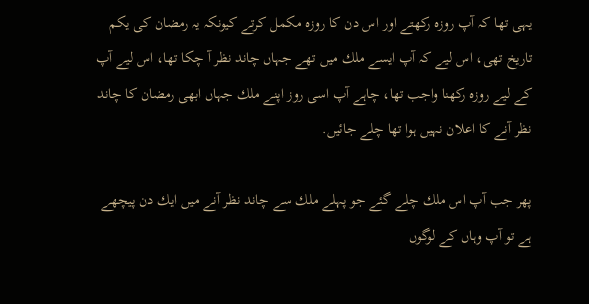يہى تھا كہ آپ روزہ ركھتے اور اس دن كا روزہ مكمل كرتے كيونكہ يہ رمضان كى يكم تاريخ تھى، اس ليے كہ آپ ايسے ملك ميں تھے جہاں چاند نظر آ چكا تھا، اس ليے آپ كے ليے روزہ ركھنا واجب تھا، چاہے آپ اسى روز اپنے ملك جہاں ابھى رمضان كا چاند نظر آنے كا اعلان نہيں ہوا تھا چلے جائيں.

پھر جب آپ اس ملك چلے گئے جو پہلے ملك سے چاند نظر آنے ميں ايك دن پيچھے ہے تو آپ وہاں كے لوگوں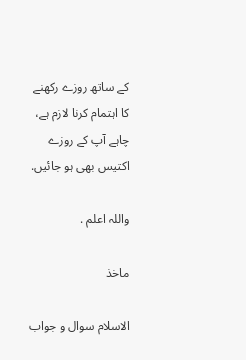كے ساتھ روزے ركھنے كا اہتمام كرنا لازم ہے، چاہے آپ كے روزے اكتيس بھى ہو جائيں.

واللہ اعلم .

ماخذ

الاسلام سوال و جواب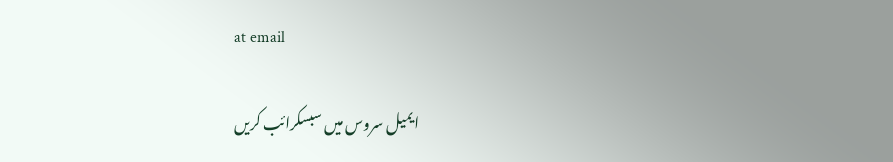at email

ایمیل سروس میں سبسکرائب کریں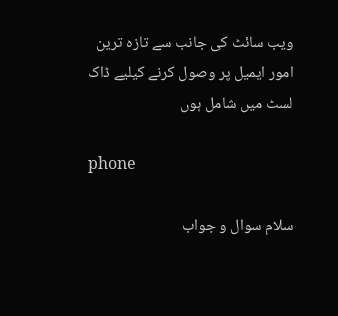ویب سائٹ کی جانب سے تازہ ترین امور ایمیل پر وصول کرنے کیلیے ڈاک لسٹ میں شامل ہوں

phone

سلام سوال و جواب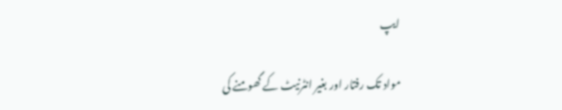ایپ

مواد تک رفتار اور بغیر انٹرنیٹ کے گھومنے کی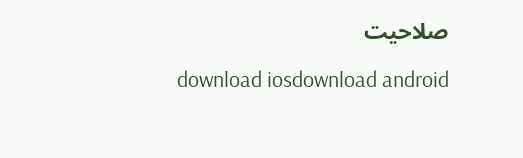صلاحیت

download iosdownload android